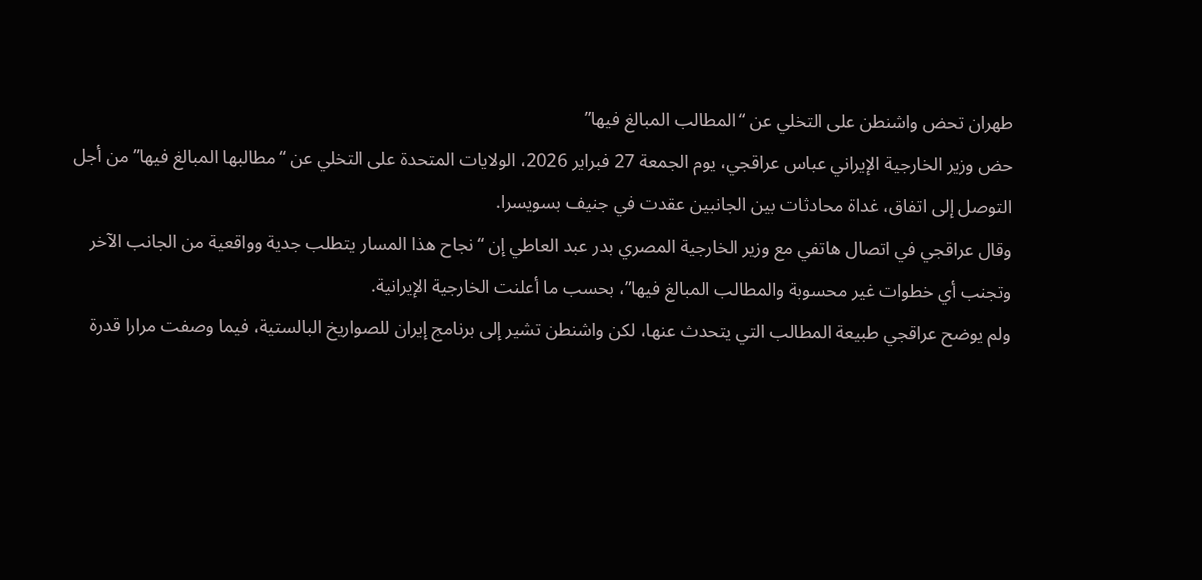طهران تحض واشنطن على التخلي عن “المطالب المبالغ فيها”
حض وزير الخارجية الإيراني عباس عراقجي، يوم الجمعة 27 فبراير 2026، الولايات المتحدة على التخلي عن “مطالبها المبالغ فيها” من أجل التوصل إلى اتفاق، غداة محادثات بين الجانبين عقدت في جنيف بسويسرا.
وقال عراقجي في اتصال هاتفي مع وزير الخارجية المصري بدر عبد العاطي إن “نجاح هذا المسار يتطلب جدية وواقعية من الجانب الآخر وتجنب أي خطوات غير محسوبة والمطالب المبالغ فيها”، بحسب ما أعلنت الخارجية الإيرانية.
ولم يوضح عراقجي طبيعة المطالب التي يتحدث عنها، لكن واشنطن تشير إلى برنامج إيران للصواريخ البالستية، فيما وصفت مرارا قدرة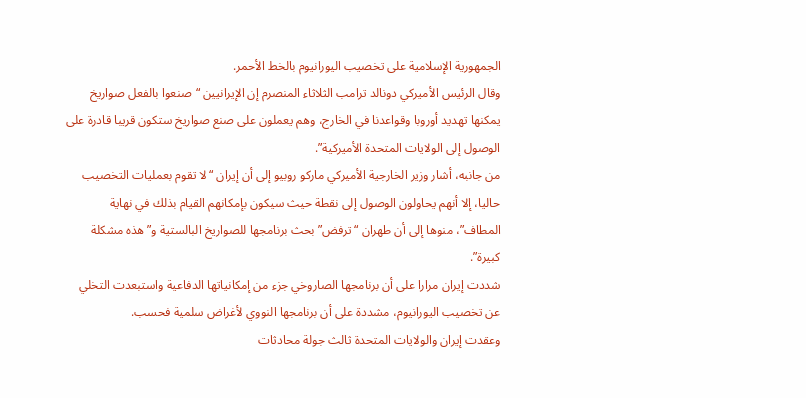الجمهورية الإسلامية على تخصيب اليورانيوم بالخط الأحمر.
وقال الرئيس الأميركي دونالد ترامب الثلاثاء المنصرم إن الإيرانيين “صنعوا بالفعل صواريخ يمكنها تهديد أوروبا وقواعدنا في الخارج، وهم يعملون على صنع صواريخ ستكون قريبا قادرة على الوصول إلى الولايات المتحدة الأميركية”.
من جانبه، أشار وزير الخارجية الأميركي ماركو روبيو إلى أن إيران “لا تقوم بعمليات التخصيب حاليا، إلا أنهم يحاولون الوصول إلى نقطة حيث سيكون بإمكانهم القيام بذلك في نهاية المطاف”، منوها إلى أن طهران “ترفض” بحث برنامجها للصواريخ البالستية و”هذه مشكلة كبيرة”.
شددت إيران مرارا على أن برنامجها الصاروخي جزء من إمكانياتها الدفاعية واستبعدت التخلي عن تخصيب اليورانيوم، مشددة على أن برنامجها النووي لأغراض سلمية فحسب.
وعقدت إيران والولايات المتحدة ثالث جولة محادثات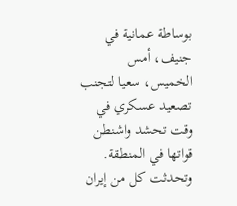بوساطة عمانية في جنيف، أمس الخميس، سعيا لتجنب تصعيد عسكري في وقت تحشد واشنطن قواتها في المنطقة.
وتحدثت كل من إيران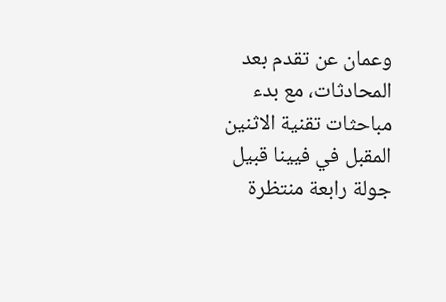وعمان عن تقدم بعد المحادثات، مع بدء مباحثات تقنية الاثنين المقبل في فيينا قبيل جولة رابعة منتظرة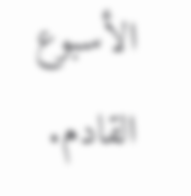الأسبوع القادم.